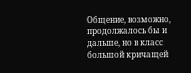Общение, возможно, продолжалось бы и дальше, но в класс большой кричащей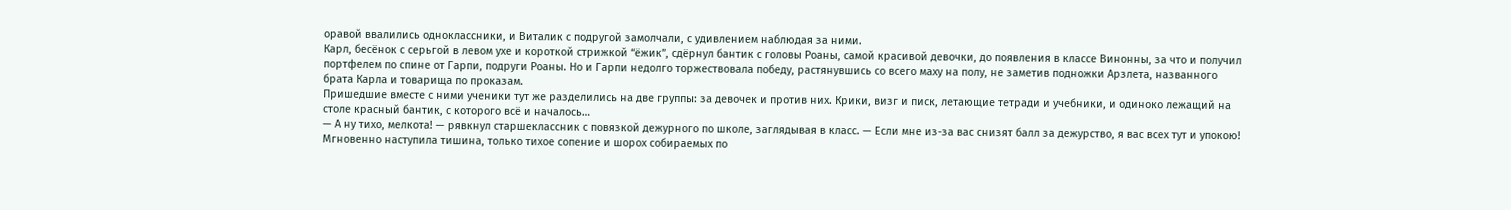оравой ввалились одноклассники, и Виталик с подругой замолчали, с удивлением наблюдая за ними.
Карл, бесёнок с серьгой в левом ухе и короткой стрижкой “ёжик”, сдёрнул бантик с головы Роаны, самой красивой девочки, до появления в классе Винонны, за что и получил портфелем по спине от Гарпи, подруги Роаны. Но и Гарпи недолго торжествовала победу, растянувшись со всего маху на полу, не заметив подножки Арзлета, названного брата Карла и товарища по проказам.
Пришедшие вместе с ними ученики тут же разделились на две группы: за девочек и против них. Крики, визг и писк, летающие тетради и учебники, и одиноко лежащий на столе красный бантик, с которого всё и началось…
— А ну тихо, мелкота! — рявкнул старшеклассник с повязкой дежурного по школе, заглядывая в класс. — Если мне из-за вас снизят балл за дежурство, я вас всех тут и упокою!
Мгновенно наступила тишина, только тихое сопение и шорох собираемых по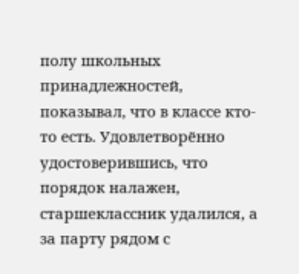полу школьных принадлежностей, показывал, что в классе кто-то есть. Удовлетворённо удостоверившись, что порядок налажен, старшеклассник удалился, а за парту рядом с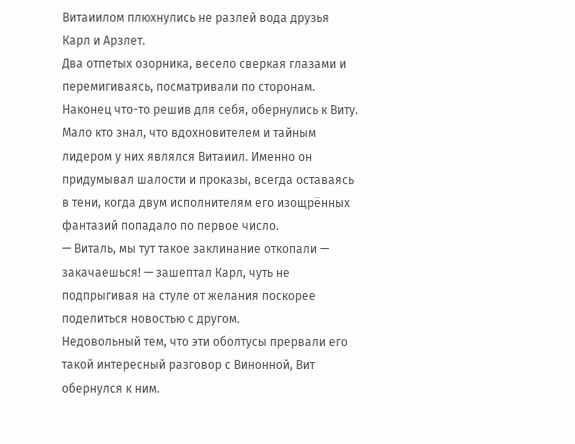Витаиилом плюхнулись не разлей вода друзья Карл и Арзлет.
Два отпетых озорника, весело сверкая глазами и перемигиваясь, посматривали по сторонам. Наконец что-то решив для себя, обернулись к Виту. Мало кто знал, что вдохновителем и тайным лидером у них являлся Витаиил. Именно он придумывал шалости и проказы, всегда оставаясь в тени, когда двум исполнителям его изощрённых фантазий попадало по первое число.
— Виталь, мы тут такое заклинание откопали — закачаешься! — зашептал Карл, чуть не подпрыгивая на стуле от желания поскорее поделиться новостью с другом.
Недовольный тем, что эти оболтусы прервали его такой интересный разговор с Винонной, Вит обернулся к ним.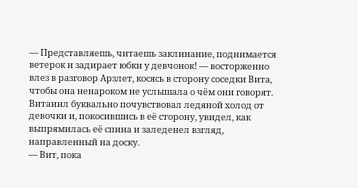— Представляешь, читаешь заклинание, поднимается ветерок и задирает юбки у девчонок! — восторженно влез в разговор Арзлет, косясь в сторону соседки Вита, чтобы она ненароком не услышала о чём они говорят.
Витаиил буквально почувствовал ледяной холод от девочки и, покосившись в её сторону, увидел, как выпрямилась её спина и заледенел взгляд, направленный на доску.
— Вит, пока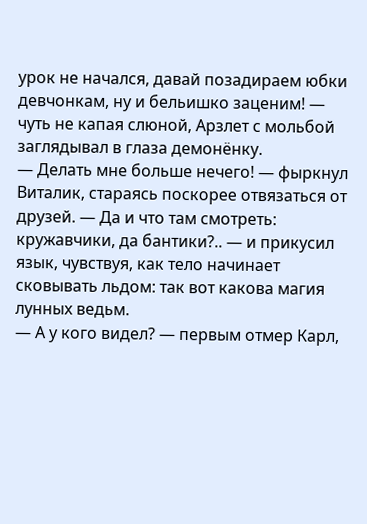урок не начался, давай позадираем юбки девчонкам, ну и бельишко заценим! — чуть не капая слюной, Арзлет с мольбой заглядывал в глаза демонёнку.
— Делать мне больше нечего! — фыркнул Виталик, стараясь поскорее отвязаться от друзей. — Да и что там смотреть: кружавчики, да бантики?.. — и прикусил язык, чувствуя, как тело начинает сковывать льдом: так вот какова магия лунных ведьм.
— А у кого видел? — первым отмер Карл,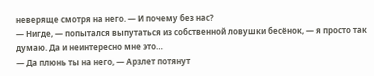неверяще смотря на него. — И почему без нас?
— Нигде, — попытался выпутаться из собственной ловушки бесёнок, — я просто так думаю. Да и неинтересно мне это…
— Да плюнь ты на него, — Арзлет потянут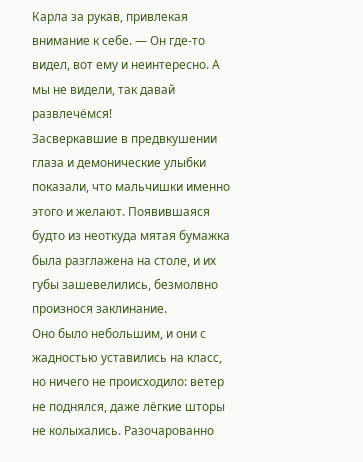Карла за рукав, привлекая внимание к себе. — Он где-то видел, вот ему и неинтересно. А мы не видели, так давай развлечёмся!
Засверкавшие в предвкушении глаза и демонические улыбки показали, что мальчишки именно этого и желают. Появившаяся будто из неоткуда мятая бумажка была разглажена на столе, и их губы зашевелились, безмолвно произнося заклинание.
Оно было небольшим, и они с жадностью уставились на класс, но ничего не происходило: ветер не поднялся, даже лёгкие шторы не колыхались. Разочарованно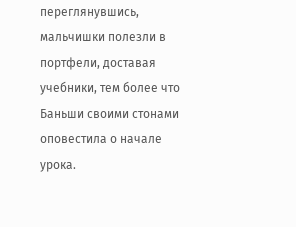переглянувшись, мальчишки полезли в портфели, доставая учебники, тем более что Баньши своими стонами оповестила о начале урока.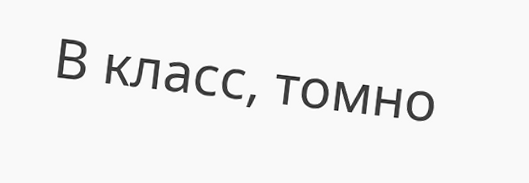В класс, томно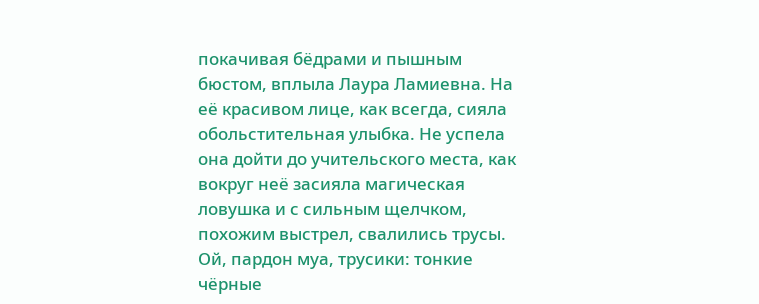покачивая бёдрами и пышным бюстом, вплыла Лаура Ламиевна. На её красивом лице, как всегда, сияла обольстительная улыбка. Не успела она дойти до учительского места, как вокруг неё засияла магическая ловушка и с сильным щелчком, похожим выстрел, свалились трусы. Ой, пардон муа, трусики: тонкие чёрные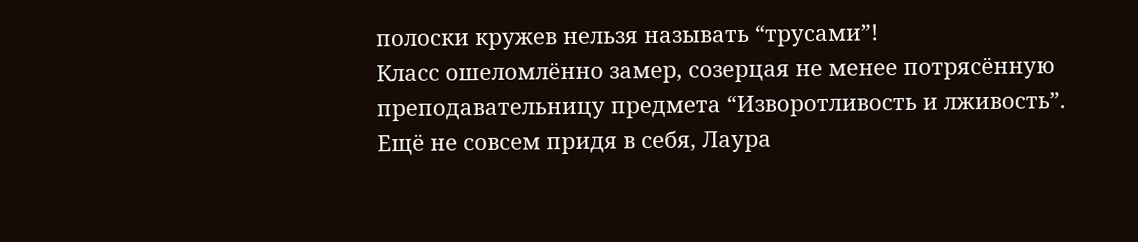полоски кружев нельзя называть “трусами”!
Класс ошеломлённо замер, созерцая не менее потрясённую преподавательницу предмета “Изворотливость и лживость”. Ещё не совсем придя в себя, Лаура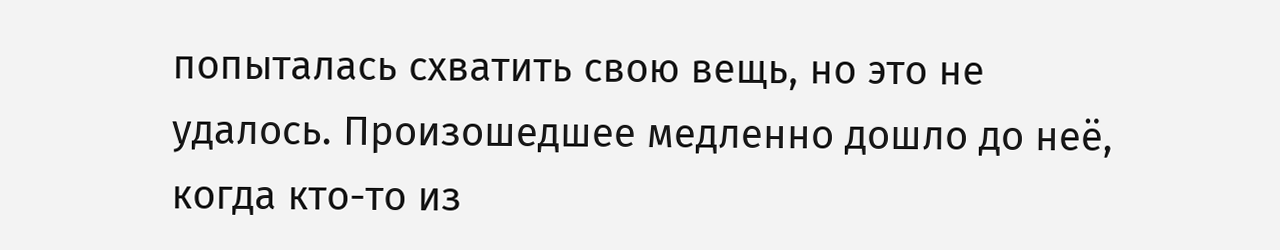попыталась схватить свою вещь, но это не удалось. Произошедшее медленно дошло до неё, когда кто-то из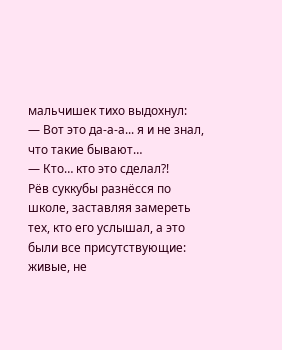мальчишек тихо выдохнул:
— Вот это да-а-а... я и не знал, что такие бывают…
— Кто… кто это сделал?!
Рёв суккубы разнёсся по школе, заставляя замереть тех, кто его услышал, а это были все присутствующие: живые, не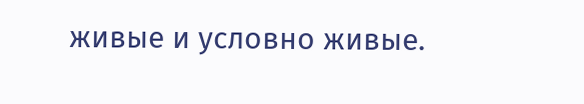живые и условно живые.